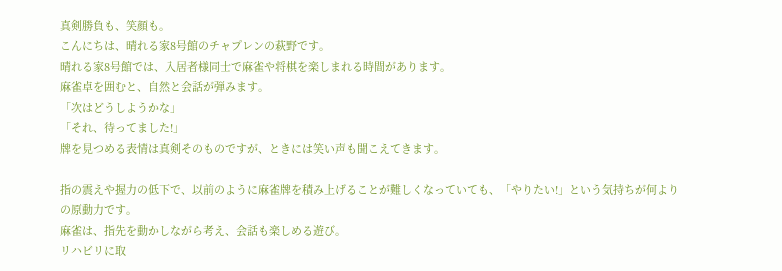真剣勝負も、笑顔も。
こんにちは、晴れる家8号館のチャプレンの萩野です。
晴れる家8号館では、入居者様同士で麻雀や将棋を楽しまれる時間があります。
麻雀卓を囲むと、自然と会話が弾みます。
「次はどうしようかな」
「それ、待ってました!」
牌を見つめる表情は真剣そのものですが、ときには笑い声も聞こえてきます。

指の震えや握力の低下で、以前のように麻雀牌を積み上げることが難しくなっていても、「やりたい!」という気持ちが何よりの原動力です。
麻雀は、指先を動かしながら考え、会話も楽しめる遊び。
リハビリに取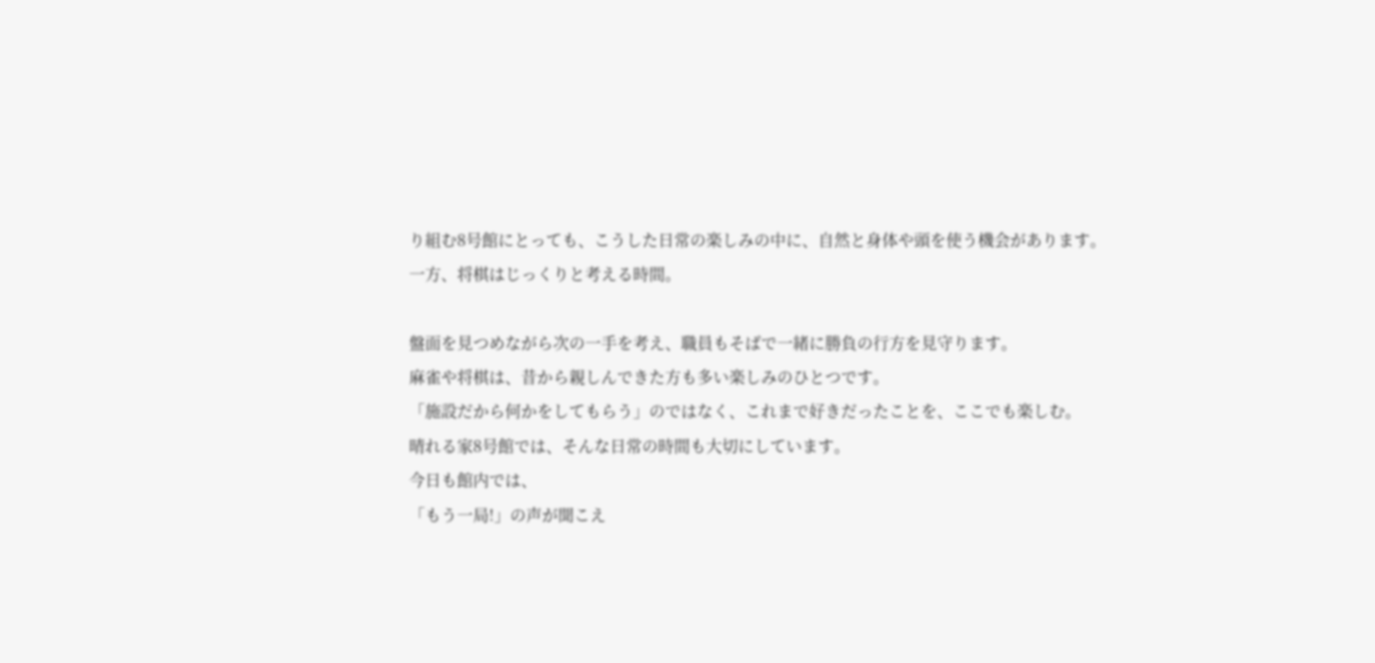り組む8号館にとっても、こうした日常の楽しみの中に、自然と身体や頭を使う機会があります。
一方、将棋はじっくりと考える時間。

盤面を見つめながら次の一手を考え、職員もそばで一緒に勝負の行方を見守ります。
麻雀や将棋は、昔から親しんできた方も多い楽しみのひとつです。
「施設だから何かをしてもらう」のではなく、これまで好きだったことを、ここでも楽しむ。
晴れる家8号館では、そんな日常の時間も大切にしています。
今日も館内では、
「もう一局!」の声が聞こえ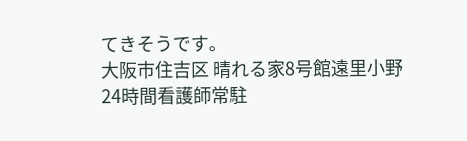てきそうです。
大阪市住吉区 晴れる家8号館遠里小野
24時間看護師常駐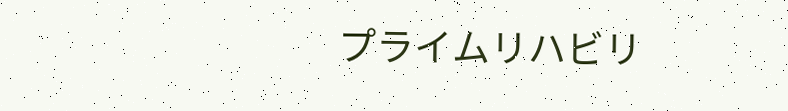プライムリハビリ